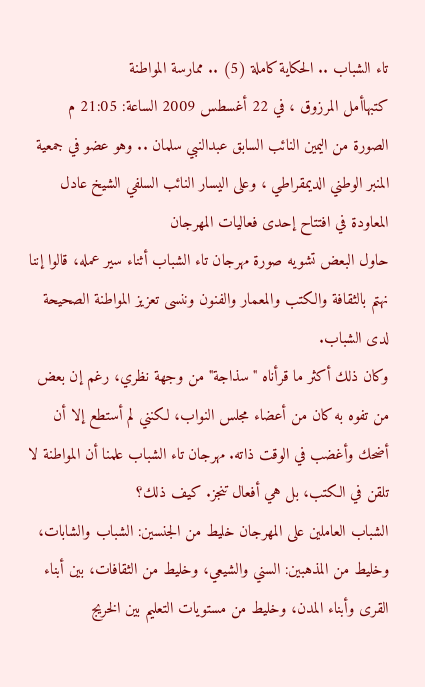تاء الشباب .. الحكاية كاملة (5) .. ممارسة المواطنة
كتبهاأمل المرزوق ، في 22 أغسطس 2009 الساعة: 21:05 م
الصورة من اليمين النائب السابق عبدالنبي سلمان .. وهو عضو في جمعية المنبر الوطني الديمقراطي ، وعلى اليسار النائب السلفي الشيخ عادل المعاودة في افتتاح إحدى فعاليات المهرجان
حاول البعض تشويه صورة مهرجان تاء الشباب أثناء سير عمله، قالوا إننا نهتم بالثقافة والكتب والمعمار والفنون وننسى تعزيز المواطنة الصحيحة لدى الشباب.
وكان ذلك أكثر ما قرأناه "سذاجة" من وجهة نظري، رغم إن بعض من تفوه به كان من أعضاء مجلس النواب، لكنني لم أستطع إلا أن أضحك وأغضب في الوقت ذاته. مهرجان تاء الشباب علمنا أن المواطنة لا تلقن في الكتب، بل هي أفعال تنجز. كيف ذلك؟
الشباب العاملين على المهرجان خليط من الجنسين: الشباب والشابات، وخليط من المذهبين: السني والشيعي، وخليط من الثقافات، بين أبناء القرى وأبناء المدن، وخليط من مستويات التعليم بين الخريج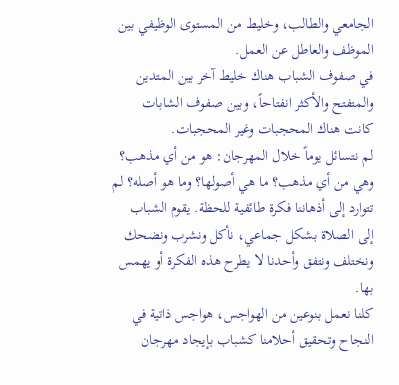الجامعي والطالب، وخليط من المستوى الوظيفي بين الموظف والعاطل عن العمل.
في صفوف الشباب هناك خليط آخر بين المتدين والمتفتح والأكثر انفتاحاً، وبين صفوف الشابات كانت هناك المحجبات وغير المحجبات.
لم نتسائل يوماً خلال المهرجان: هو من أي مذهب؟ وهي من أي مذهب؟ ما هي أصولها؟ وما هو أصله؟ لم تتوارد إلى أذهاننا فكرة طائفية للحظة. يقوم الشباب إلى الصلاة بشكل جماعي، نأكل ونشرب ونضحك ونختلف ونتفق وأحدنا لا يطرح هذه الفكرة أو يهمس بها.
كلنا نعمل بنوعين من الهواجس، هواجس ذاتية في النجاح وتحقيق أحلامنا كشباب بإيجاد مهرجان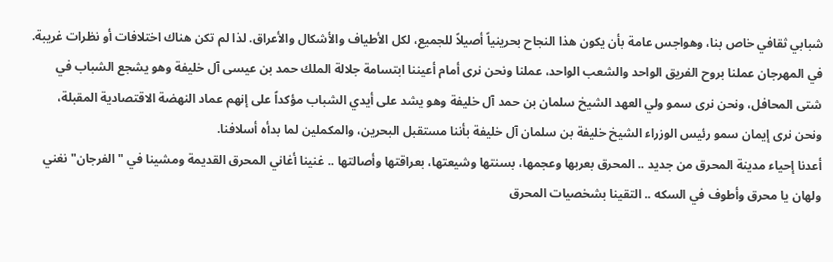شبابي ثقافي خاص بنا، وهواجس عامة بأن يكون هذا النجاح بحرينياً أصيلاً للجميع، لكل الأطياف والأشكال والأعراق. لذا لم تكن هناك اختلافات أو نظرات غريبة.
في المهرجان عملنا بروح الفريق الواحد والشعب الواحد، عملنا ونحن نرى أمام أعيننا ابتسامة جلالة الملك حمد بن عيسى آل خليفة وهو يشجع الشباب في شتى المحافل، ونحن نرى سمو ولي العهد الشيخ سلمان بن حمد آل خليفة وهو يشد على أيدي الشباب مؤكداً على إنهم عماد النهضة الاقتصادية المقبلة، ونحن نرى إيمان سمو رئيس الوزراء الشيخ خليفة بن سلمان آل خليفة بأننا مستقبل البحرين، والمكملين لما بدأه أسلافنا.
أعدنا إحياء مدينة المحرق من جديد .. المحرق بعربها وعجمها، بسنتها وشيعتها، بعراقتها وأصالتها .. غنينا أغاني المحرق القديمة ومشينا في "الفرجان" نغني ولهان يا محرق وأطوف في السكه .. التقينا بشخصيات المحرق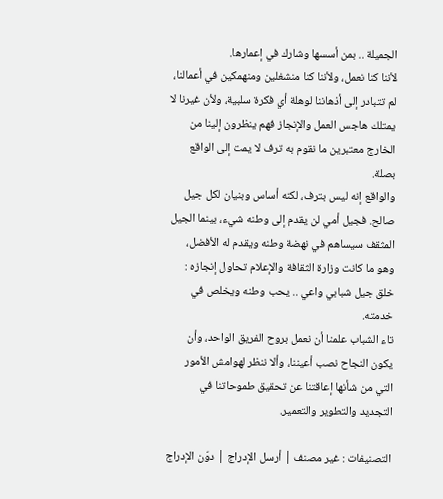الجميلة .. بمن أسسها وشارك في إعمارها.
لأننا كنا نعمل، ولأننا كنا منشغلين ومنهمكين في أعمالنا، لم تتبادر إلى أذهاننا لوهلة أي فكرة سلبية، ولأن غيرنا لا يمتلك هاجس العمل والإنجاز فهم ينظرون إلينا من الخارج معتبرين ما نقوم به ترف لا يمت إلى الواقع بصلة.
والواقع إنه ليس بترف، لكنه أساس وبنيان لكل جيل صالح. فجيل أمي لن يقدم إلى وطنه شيء، بينما الجيل المثقف سيساهم في نهضة وطنه ويقدم له الأفضل، وهو ما كانت وزارة الثقافة والإعلام تحاول إنجازه : خلق جيل شبابي واعي .. يحب وطنه ويخلص في خدمته.
تاء الشباب علمنا أن نعمل بروح الفريق الواحد، وأن يكون النجاح نصب أعيننا، وألا ننظر لهوامش الأمور التي من شأنها إعاقتنا عن تحقيق طموحاتنا في التجديد والتطوير والتعمير.

التصنيفات : غير مصنف | أرسل الإدراج | دوّن الإدراج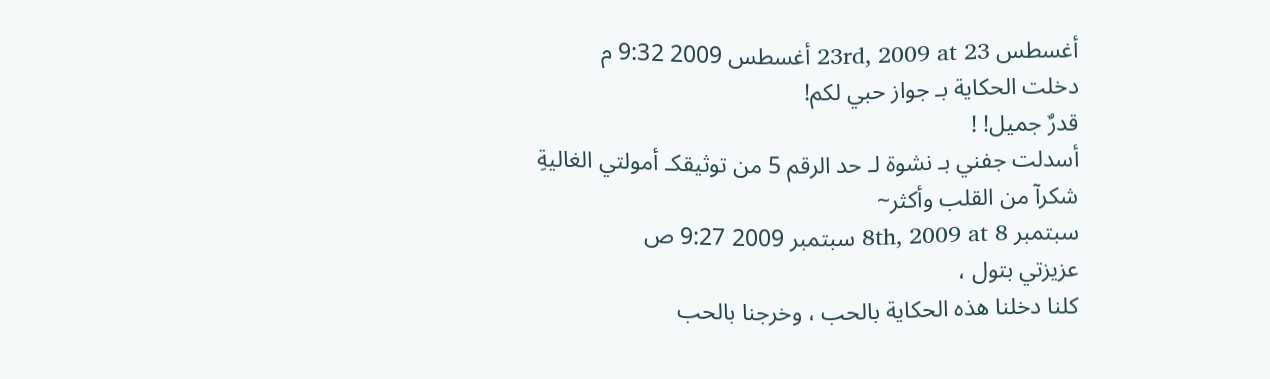أغسطس 23rd, 2009 at 23 أغسطس 2009 9:32 م
دخلت الحكاية بـ جواز حبي لكم!
قدرٌ جميل! !
أسدلت جفني بـ نشوة لـ حد الرقم 5 من توثيقكـ أمولتي الغاليةِ
شكرآ من القلب وأكثر~
سبتمبر 8th, 2009 at 8 سبتمبر 2009 9:27 ص
عزيزتي بتول ،
كلنا دخلنا هذه الحكاية بالحب ، وخرجنا بالحب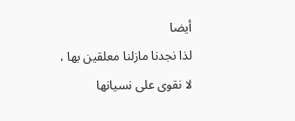أيضا
لذا نجدنا مازلنا معلقين بها ،
لا نقوى على نسيانها